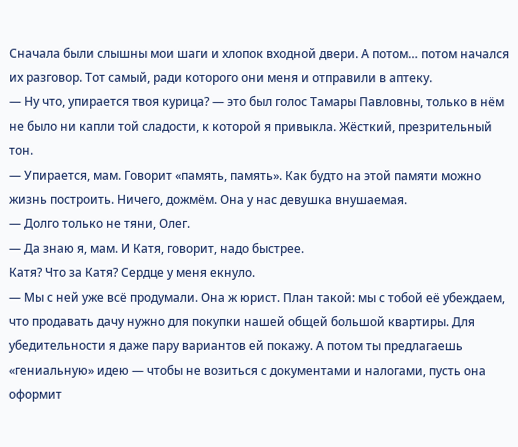Сначала были слышны мои шаги и хлопок входной двери. А потом… потом начался их разговор. Тот самый, ради которого они меня и отправили в аптеку.
— Ну что, упирается твоя курица? — это был голос Тамары Павловны, только в нём не было ни капли той сладости, к которой я привыкла. Жёсткий, презрительный тон.
— Упирается, мам. Говорит «память, память». Как будто на этой памяти можно жизнь построить. Ничего, дожмём. Она у нас девушка внушаемая.
— Долго только не тяни, Олег.
— Да знаю я, мам. И Катя, говорит, надо быстрее.
Катя? Что за Катя? Сердце у меня екнуло.
— Мы с ней уже всё продумали. Она ж юрист. План такой: мы с тобой её убеждаем, что продавать дачу нужно для покупки нашей общей большой квартиры. Для убедительности я даже пару вариантов ей покажу. А потом ты предлагаешь «гениальную» идею — чтобы не возиться с документами и налогами, пусть она оформит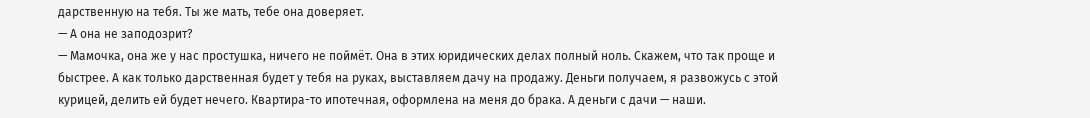дарственную на тебя. Ты же мать, тебе она доверяет.
— А она не заподозрит?
— Мамочка, она же у нас простушка, ничего не поймёт. Она в этих юридических делах полный ноль. Скажем, что так проще и быстрее. А как только дарственная будет у тебя на руках, выставляем дачу на продажу. Деньги получаем, я развожусь с этой курицей, делить ей будет нечего. Квартира-то ипотечная, оформлена на меня до брака. А деньги с дачи — наши.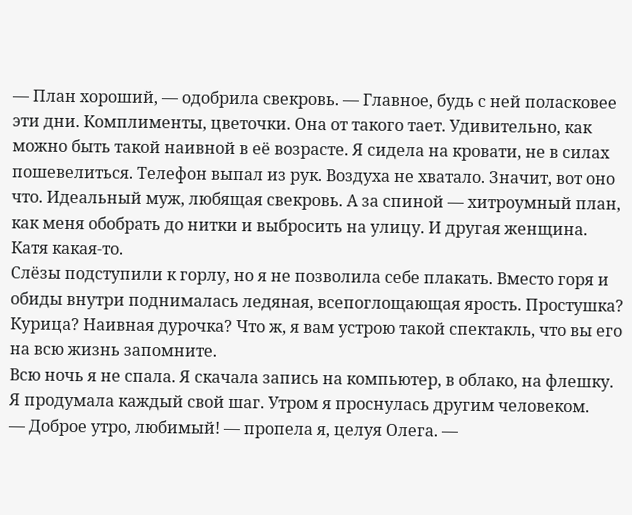— План хороший, — одобрила свекровь. — Главное, будь с ней поласковее эти дни. Комплименты, цветочки. Она от такого тает. Удивительно, как можно быть такой наивной в её возрасте. Я сидела на кровати, не в силах пошевелиться. Телефон выпал из рук. Воздуха не хватало. Значит, вот оно что. Идеальный муж, любящая свекровь. А за спиной — хитроумный план, как меня обобрать до нитки и выбросить на улицу. И другая женщина. Катя какая-то.
Слёзы подступили к горлу, но я не позволила себе плакать. Вместо горя и обиды внутри поднималась ледяная, всепоглощающая ярость. Простушка? Курица? Наивная дурочка? Что ж, я вам устрою такой спектакль, что вы его на всю жизнь запомните.
Всю ночь я не спала. Я скачала запись на компьютер, в облако, на флешку. Я продумала каждый свой шаг. Утром я проснулась другим человеком.
— Доброе утро, любимый! — пропела я, целуя Олега. —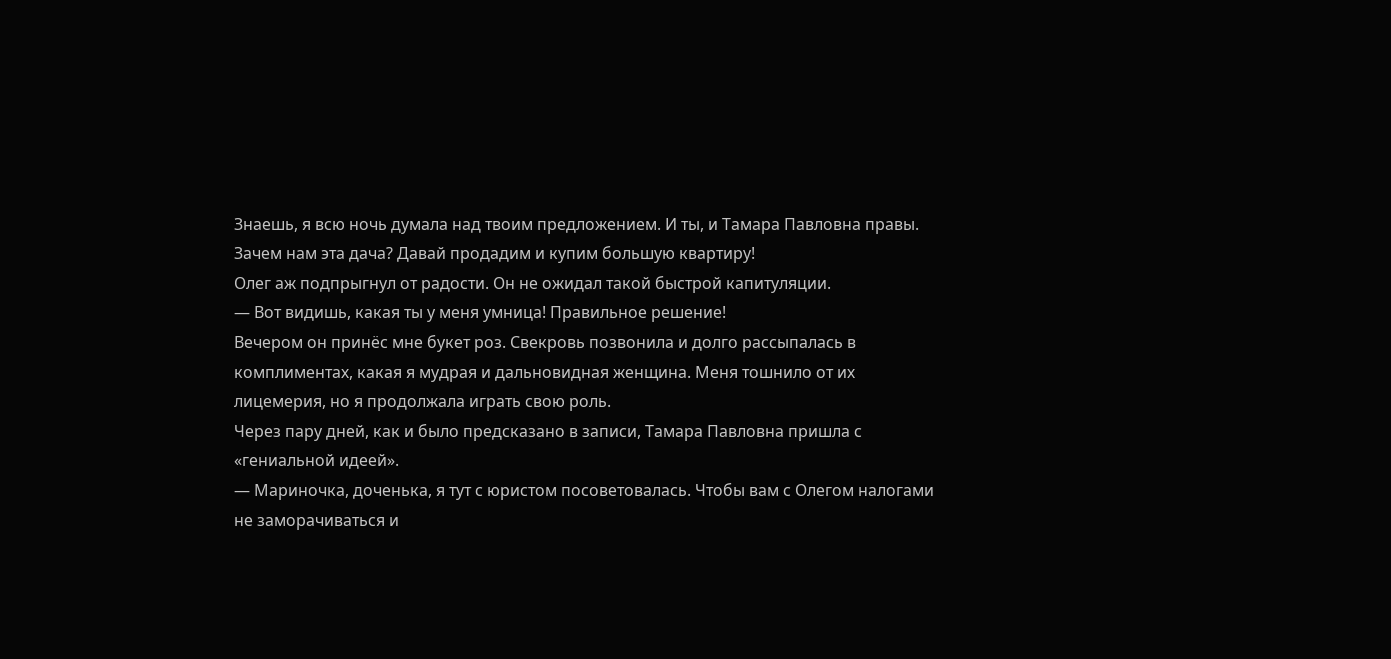Знаешь, я всю ночь думала над твоим предложением. И ты, и Тамара Павловна правы. Зачем нам эта дача? Давай продадим и купим большую квартиру!
Олег аж подпрыгнул от радости. Он не ожидал такой быстрой капитуляции.
— Вот видишь, какая ты у меня умница! Правильное решение!
Вечером он принёс мне букет роз. Свекровь позвонила и долго рассыпалась в комплиментах, какая я мудрая и дальновидная женщина. Меня тошнило от их лицемерия, но я продолжала играть свою роль.
Через пару дней, как и было предсказано в записи, Тамара Павловна пришла с «гениальной идеей».
— Мариночка, доченька, я тут с юристом посоветовалась. Чтобы вам с Олегом налогами не заморачиваться и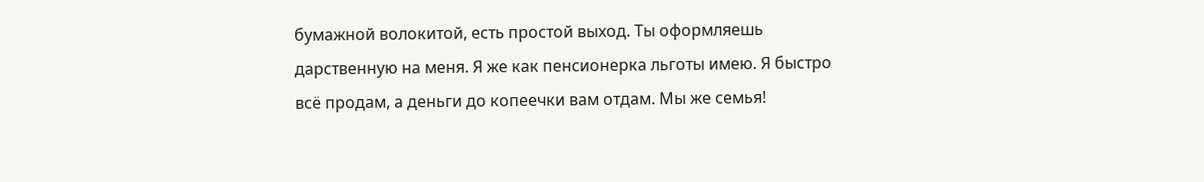бумажной волокитой, есть простой выход. Ты оформляешь дарственную на меня. Я же как пенсионерка льготы имею. Я быстро всё продам, а деньги до копеечки вам отдам. Мы же семья!